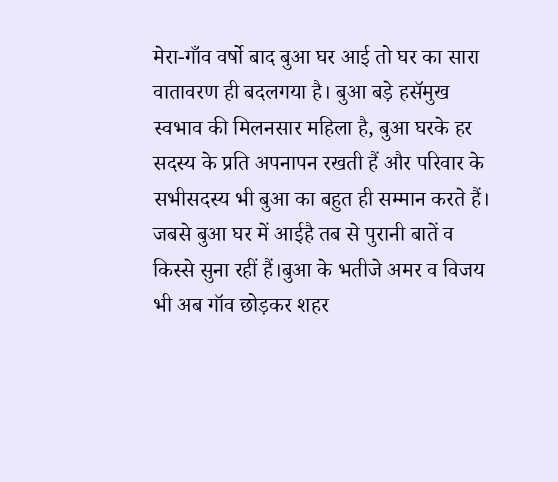मेरा-गाँव वर्षो बाद बुआ घर आई तो घर का सारा वातावरण ही बदलगया है। बुआ बड़े हसॅमुख स्वभाव की मिलनसार महिला है, बुआ घरके हर सदस्य के प्रति अपनापन रखती हैं और परिवार के सभीसदस्य भी बुआ का बहुत ही सम्मान करते हैं। जबसे बुआ घर में आईहै तब से पुरानी बातें व किस्से सुना रहीं हैं।बुआ के भतीजे अमर व विजय भी अब गॉव छोड़कर शहर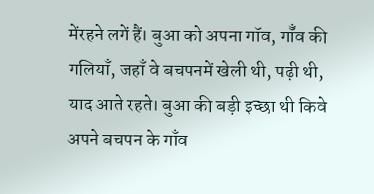मेंरहने लगें हैं। बुआ को अपना गॉव, गॉँव की गलियाँ, जहाँ वे बचपनमें खेली थी, पढ़ी थी, याद आते रहते। बुआ की बड़ी इच्छा थी किवे अपने बचपन के गाँव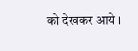को देखकर आये ।